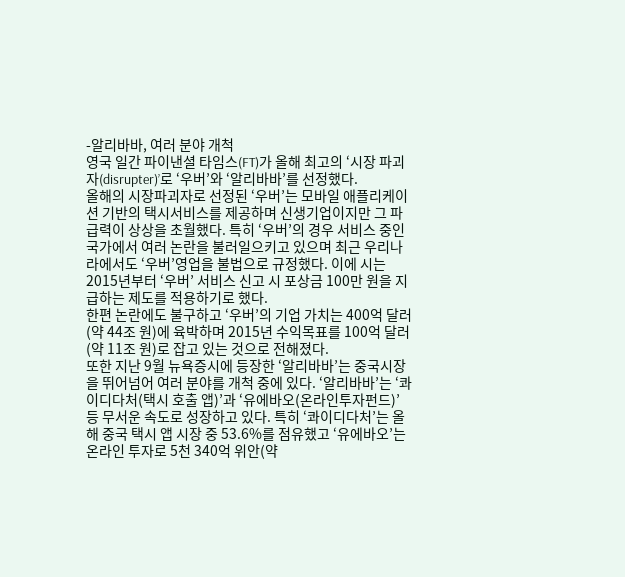-알리바바, 여러 분야 개척
영국 일간 파이낸셜 타임스(FT)가 올해 최고의 ‘시장 파괴자(disrupter)’로 ‘우버’와 ‘알리바바’를 선정했다.
올해의 시장파괴자로 선정된 ‘우버’는 모바일 애플리케이션 기반의 택시서비스를 제공하며 신생기업이지만 그 파급력이 상상을 초월했다. 특히 ‘우버’의 경우 서비스 중인 국가에서 여러 논란을 불러일으키고 있으며 최근 우리나라에서도 ‘우버’영업을 불법으로 규정했다. 이에 시는 2015년부터 ‘우버’ 서비스 신고 시 포상금 100만 원을 지급하는 제도를 적용하기로 했다.
한편 논란에도 불구하고 ‘우버’의 기업 가치는 400억 달러(약 44조 원)에 육박하며 2015년 수익목표를 100억 달러(약 11조 원)로 잡고 있는 것으로 전해졌다.
또한 지난 9월 뉴욕증시에 등장한 ‘알리바바’는 중국시장을 뛰어넘어 여러 분야를 개척 중에 있다. ‘알리바바’는 ‘콰이디다처(택시 호출 앱)’과 ‘유에바오(온라인투자펀드)’등 무서운 속도로 성장하고 있다. 특히 ‘콰이디다처’는 올해 중국 택시 앱 시장 중 53.6%를 점유했고 ‘유에바오’는 온라인 투자로 5천 340억 위안(약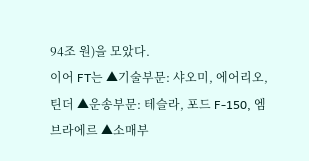94조 원)을 모았다.
이어 FT는 ▲기술부문: 샤오미, 에어리오, 틴더 ▲운송부문: 테슬라, 포드 F-150, 엠브라에르 ▲소매부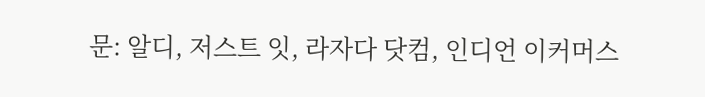문: 알디, 저스트 잇, 라자다 닷컴, 인디언 이커머스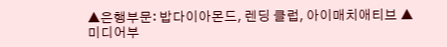▲은행부문: 밥다이아몬드, 렌딩 클럽, 아이매치애티브 ▲미디어부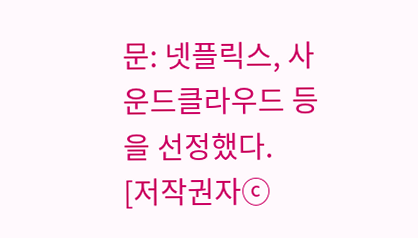문: 넷플릭스, 사운드클라우드 등을 선정했다.
[저작권자ⓒ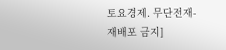토요경제. 무단전재-재배포 금지]